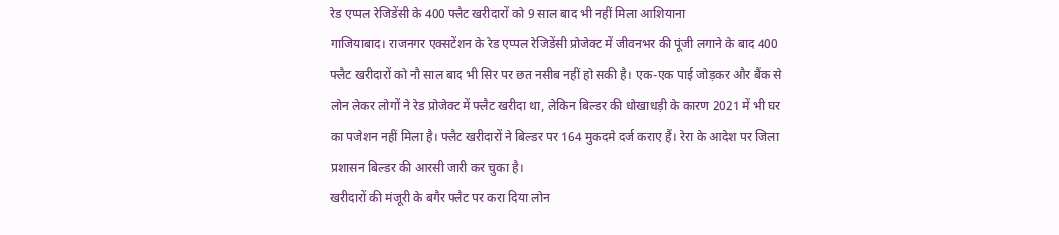रेड एप्पल रेजिडेंसी के 400 फ्लैट खरीदारों को 9 साल बाद भी नहीं मिला आशियाना
गाजियाबाद। राजनगर एक्सटेंशन के रेड एप्पल रेजिडेंसी प्रोजेक्ट में जीवनभर की पूंजी लगाने के बाद 400 फ्लैट खरीदारों को नौ साल बाद भी सिर पर छत नसीब नहीं हो सकी है। एक-एक पाई जोड़कर और बैंक से लोन लेकर लोगों ने रेड प्रोजेक्ट में फ्लैट खरीदा था, लेकिन बिल्डर की धोखाधड़ी के कारण 2021 में भी घर का पजेशन नहीं मिला है। फ्लैट खरीदारों ने बिल्डर पर 164 मुकदमे दर्ज कराए हैं। रेरा के आदेश पर जिला प्रशासन बिल्डर की आरसी जारी कर चुका है।
खरीदारों की मंजूरी के बगैर फ्लैट पर करा दिया लोन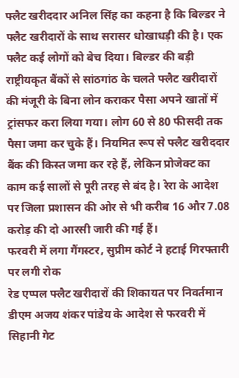फ्लैट खरीददार अनिल सिंह का कहना है कि बिल्डर ने फ्लैट खरीदारों के साथ सरासर धोखाधड़ी की है। एक फ्लैट कई लोगों को बेच दिया। बिल्डर की बड़ी राष्ट्रीयकृत बैंकों से सांठगांठ के चलते फ्लैट खरीदारों की मंजूरी के बिना लोन कराकर पैसा अपने खातों में ट्रांसफर करा लिया गया। लोग 60 से 80 फीसदी तक पैसा जमा कर चुके हैं। नियमित रूप से फ्लैट खरीददार बैंक की किस्त जमा कर रहे हैं, लेकिन प्रोजेक्ट का काम कई सालों से पूरी तरह से बंद है। रेरा के आदेश पर जिला प्रशासन की ओर से भी करीब 16 और 7.08 करोड़ की दो आरसी जारी की गई हैं।
फरवरी में लगा गैंगस्टर, सुप्रीम कोर्ट ने हटाई गिरफ्तारी पर लगी रोक
रेड एप्पल फ्लैट खरीदारों की शिकायत पर निवर्तमान डीएम अजय शंकर पांडेय के आदेश से फरवरी में सिहानी गेट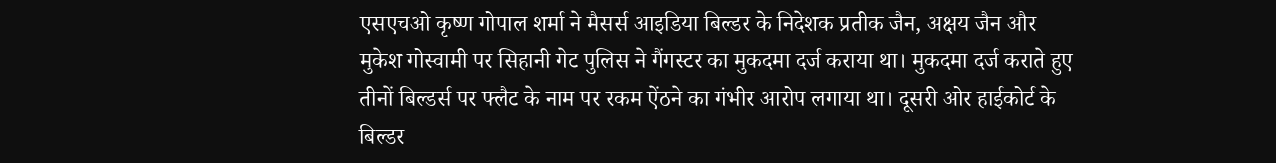एसएचओ कृष्ण गोपाल शर्मा ने मैसर्स आइडिया बिल्डर के निदेशक प्रतीक जैन, अक्षय जैन और मुकेश गोस्वामी पर सिहानी गेट पुलिस ने गैंगस्टर का मुकदमा दर्ज कराया था। मुकदमा दर्ज कराते हुए तीनों बिल्डर्स पर फ्लैट के नाम पर रकम ऐंठने का गंभीर आरोप लगाया था। दूसरी ओर हाईकोर्ट के बिल्डर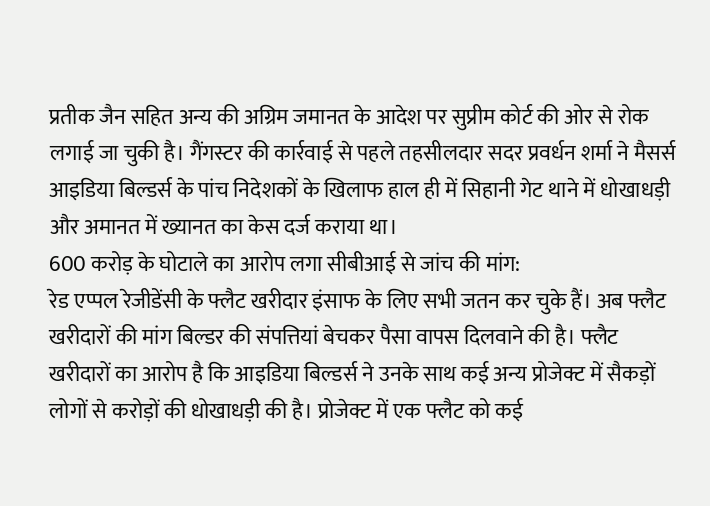प्रतीक जैन सहित अन्य की अग्रिम जमानत के आदेश पर सुप्रीम कोर्ट की ओर से रोक लगाई जा चुकी है। गैंगस्टर की कार्रवाई से पहले तहसीलदार सदर प्रवर्धन शर्मा ने मैसर्स आइडिया बिल्डर्स के पांच निदेशकों के खिलाफ हाल ही में सिहानी गेट थाने में धोखाधड़ी और अमानत में ख्यानत का केस दर्ज कराया था।
600 करोड़ के घोटाले का आरोप लगा सीबीआई से जांच की मांग:
रेड एप्पल रेजीडेंसी के फ्लैट खरीदार इंसाफ के लिए सभी जतन कर चुके हैं। अब फ्लैट खरीदारों की मांग बिल्डर की संपत्तियां बेचकर पैसा वापस दिलवाने की है। फ्लैट खरीदारों का आरोप है कि आइडिया बिल्डर्स ने उनके साथ कई अन्य प्रोजेक्ट में सैकड़ों लोगों से करोड़ों की धोखाधड़ी की है। प्रोजेक्ट में एक फ्लैट को कई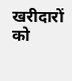खरीदारों को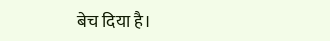बेच दिया है।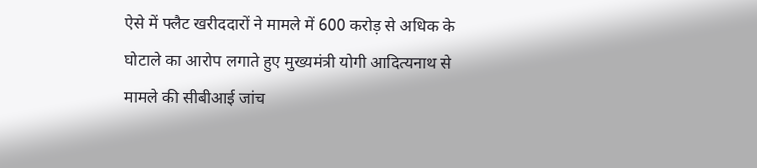ऐसे में फ्लैट खरीददारों ने मामले में 600 करोड़ से अधिक के घोटाले का आरोप लगाते हुए मुख्यमंत्री योगी आदित्यनाथ से मामले की सीबीआई जांच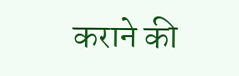कराने की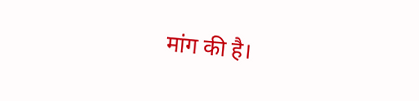मांग की है।